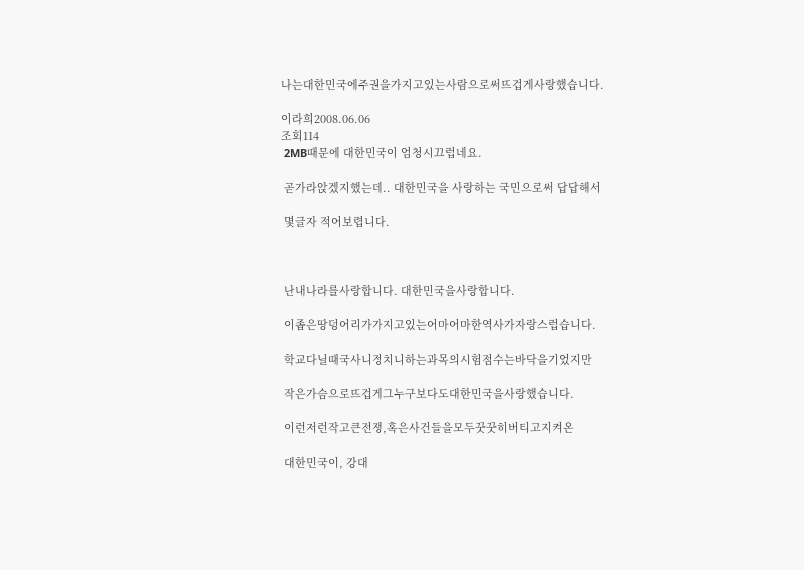나는대한민국에주권을가지고있는사람으로써뜨겁게사랑했습니다.

이라희2008.06.06
조회114
 2MB때문에 대한민국이 엄청시끄럽네요.

 곧가라앉겠지했는데.. 대한민국을 사랑하는 국민으로써 답답해서

 몇글자 적어보렵니다.



 난내나라를사랑합니다. 대한민국을사랑합니다.

 이좁은땅덩어리가가지고있는어마어마한역사가자랑스럽습니다.

 학교다닐때국사니정치니하는과목의시험점수는바닥을기었지만

 작은가슴으로뜨겁게그누구보다도대한민국을사랑했습니다.

 이런저런작고큰전쟁,혹은사건들을모두꿋꿋히버티고지켜온

 대한민국이, 강대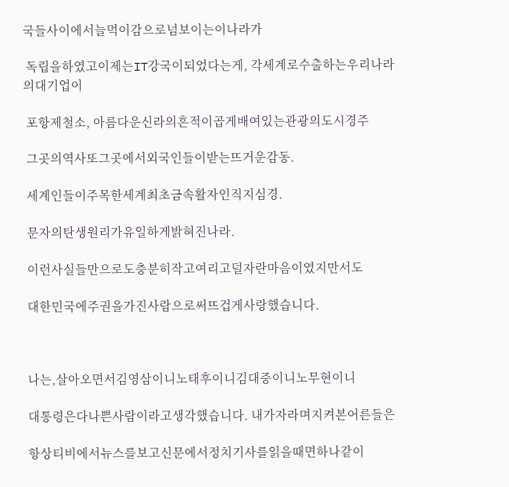국들사이에서늘먹이감으로넘보이는이나라가

 독립을하였고이제는IT강국이되었다는게, 각세계로수출하는우리나라의대기업이

 포항제철소, 아름다운신라의흔적이곱게배여있는관광의도시경주

 그곳의역사또그곳에서외국인들이받는뜨거운감동.

 세계인들이주목한세계최초금속활자인직지심경.

 문자의탄생원리가유일하게밝혀진나라.

 이런사실들만으로도충분히작고여리고덜자란마음이였지만서도

 대한민국에주권을가진사람으로써뜨겁게사랑했습니다.



 나는,살아오면서김영삼이니노태후이니김대중이니노무현이니

 대통령은다나쁜사람이라고생각했습니다. 내가자라며지켜본어른들은

 항상티비에서뉴스를보고신문에서정치기사를읽을때면하나같이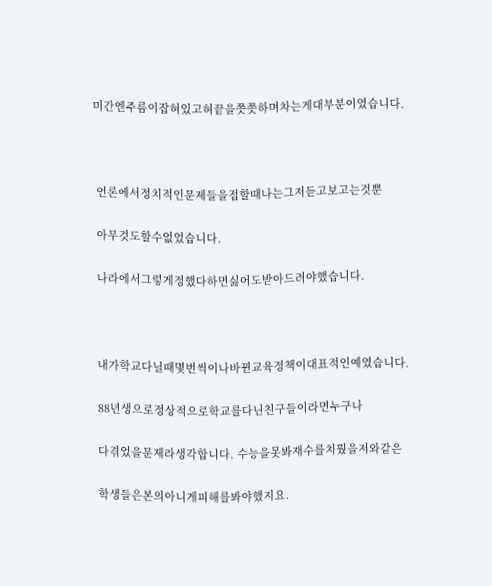미간엔주름이잡혀있고혀끝을쯧쯧하며차는게대부분이였습니다.



 언론에서정치적인문제들을접할때나는그저듣고보고는것뿐

 아무것도할수없었습니다.

 나라에서그렇게정했다하면싫어도받아드려야했습니다.



 내가학교다닐때몇번씩이나바뀐교육정책이대표적인예였습니다.

 88년생으로정상적으로학교를다닌친구들이라면누구나

 다겪었을문제라생각합니다. 수능을못봐재수를치뤘을저와같은

 학생들은본의아니게피해를봐야했지요.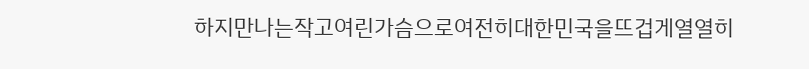하지만나는작고여린가슴으로여전히대한민국을뜨겁게열열히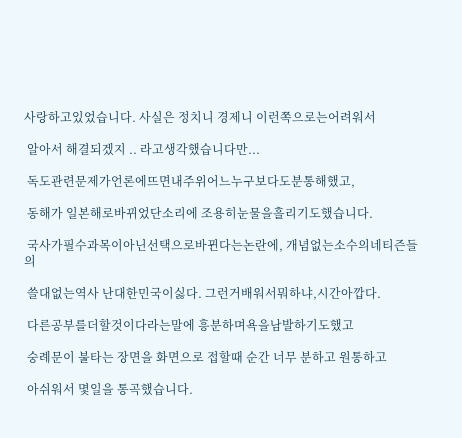사랑하고있었습니다. 사실은 정치니 경제니 이런쪽으로는어려워서

 알아서 해결되겠지 .. 라고생각했습니다만...

 독도관련문제가언론에뜨면내주위어느누구보다도분통해했고,

 동해가 일본해로바뀌었단소리에 조용히눈물을흘리기도했습니다.

 국사가필수과목이아닌선택으로바뀐다는논란에, 개념없는소수의네티즌들의

 쓸대없는역사 난대한민국이싫다. 그런거배워서뭐하냐,시간아깝다.

 다른공부를더할것이다라는말에 흥분하며욕을남발하기도했고

 숭례문이 불타는 장면을 화면으로 접할때 순간 너무 분하고 원통하고

 아쉬워서 몇일을 통곡했습니다.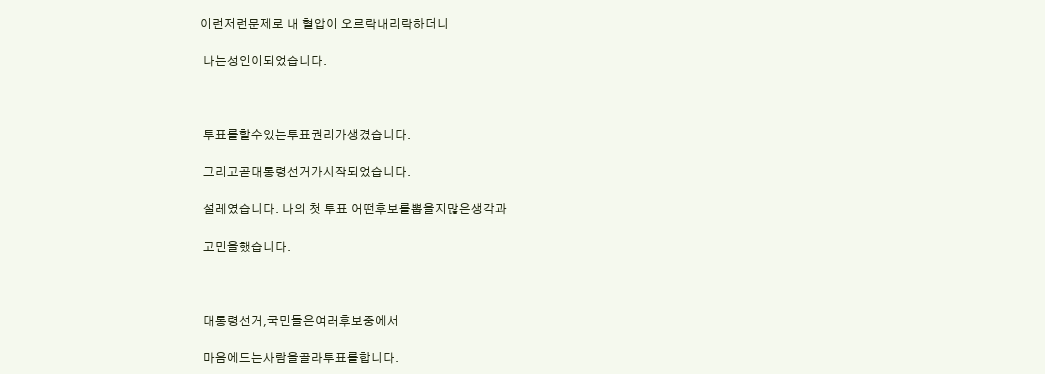이런저런문제로 내 혈압이 오르락내리락하더니

 나는성인이되었습니다.



 투표를할수있는투표권리가생겼습니다.

 그리고곧대통령선거가시작되었습니다.

 설레였습니다. 나의 첫 투표 어떤후보를뽑을지많은생각과

 고민을했습니다.



 대통령선거,국민들은여러후보중에서

 마음에드는사람을골라투표를합니다.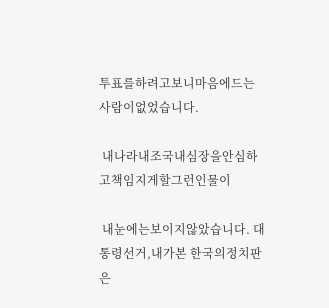투표를하려고보니마음에드는사람이없었습니다.

 내나라내조국내심장을안심하고책임지게할그런인물이

 내눈에는보이지않았습니다. 대통령선거,내가본 한국의정치판은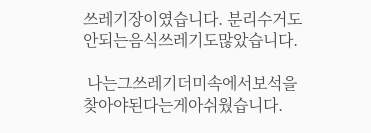쓰레기장이였습니다. 분리수거도안되는음식쓰레기도많았습니다.

 나는그쓰레기더미속에서보석을찾아야된다는게아쉬웠습니다.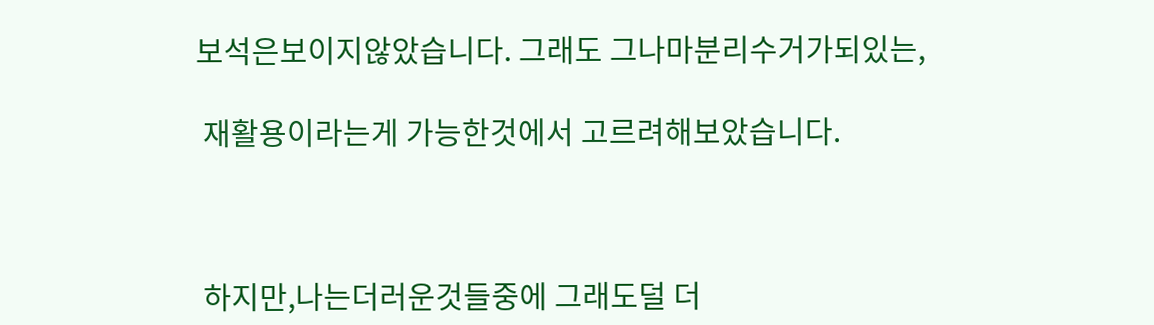보석은보이지않았습니다. 그래도 그나마분리수거가되있는,

 재활용이라는게 가능한것에서 고르려해보았습니다.



 하지만,나는더러운것들중에 그래도덜 더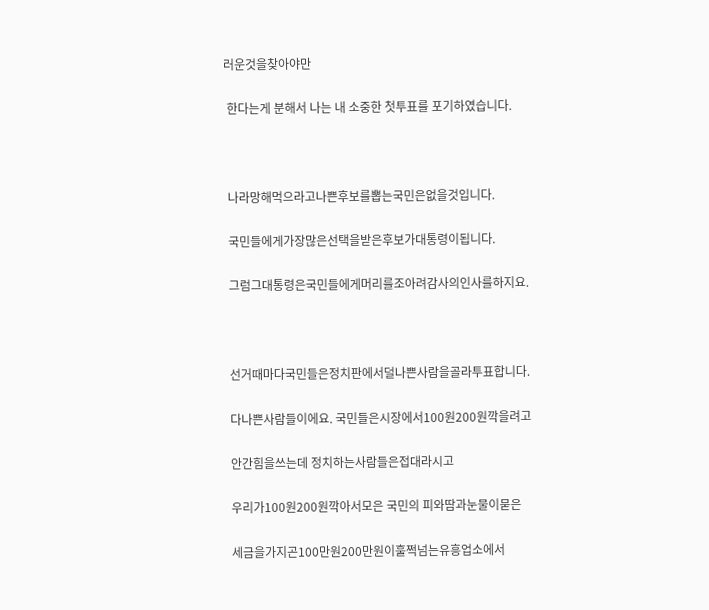러운것을찾아야만

 한다는게 분해서 나는 내 소중한 첫투표를 포기하였습니다.



 나라망해먹으라고나쁜후보를뽑는국민은없을것입니다.

 국민들에게가장많은선택을받은후보가대통령이됩니다.

 그럼그대통령은국민들에게머리를조아려감사의인사를하지요.



 선거때마다국민들은정치판에서덜나쁜사람을골라투표합니다.

 다나쁜사람들이에요. 국민들은시장에서100원200원깍을려고

 안간힘을쓰는데 정치하는사람들은접대라시고

 우리가100원200원깍아서모은 국민의 피와땀과눈물이묻은

 세금을가지곤100만원200만원이훌쩍넘는유흥업소에서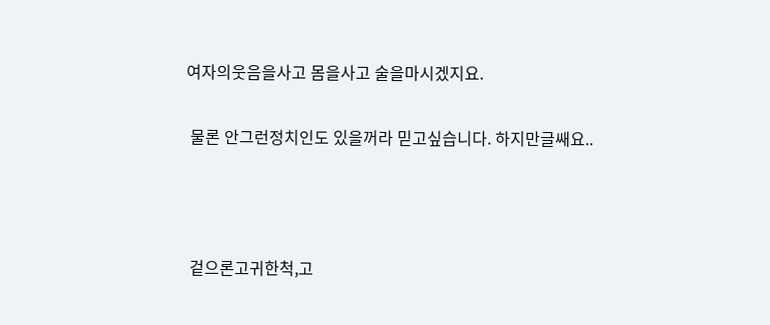여자의웃음을사고 몸을사고 술을마시겠지요.

 물론 안그런정치인도 있을꺼라 믿고싶습니다. 하지만글쌔요..



 겉으론고귀한척,고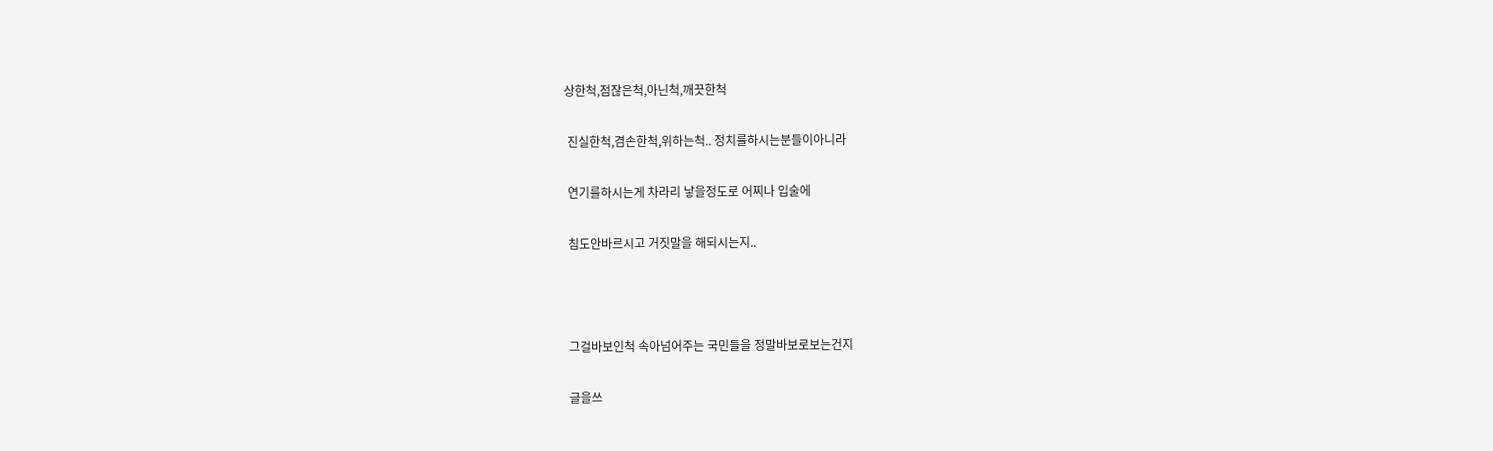상한척,점잖은척,아닌척,깨끗한척

 진실한척,겸손한척,위하는척.. 정치를하시는분들이아니라

 연기를하시는게 차라리 낳을정도로 어찌나 입술에

 침도안바르시고 거짓말을 해되시는지..



 그걸바보인척 속아넘어주는 국민들을 정말바보로보는건지

 글을쓰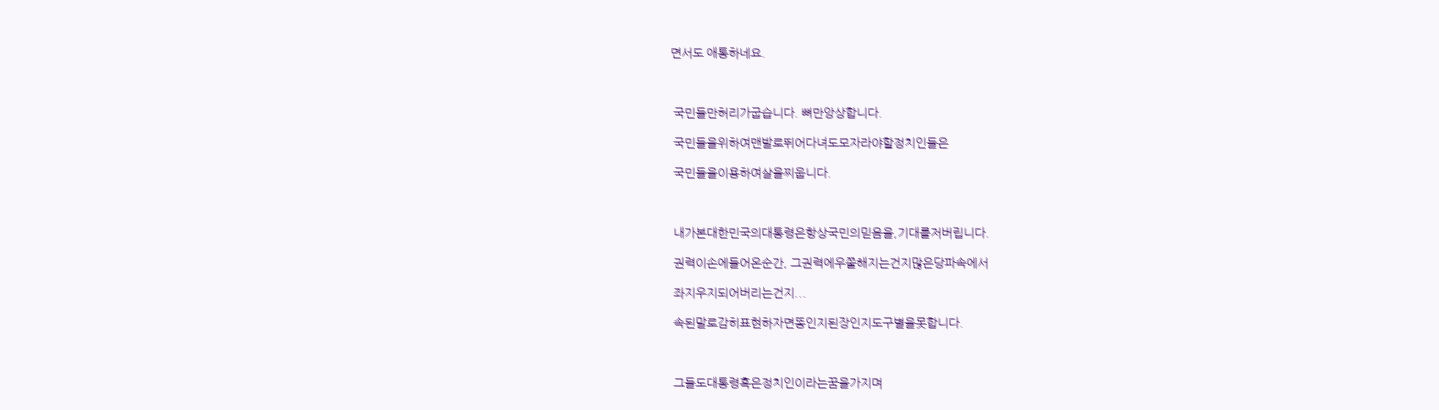면서도 애통하네요.



 국민들만허리가굽습니다. 뼈만앙상합니다.

 국민들을위하여맨발로뛰어다녀도모자라야할정치인들은

 국민들을이용하여살을찌웁니다.



 내가본대한민국의대통령은항상국민의믿음을,기대를저버립니다.

 권력이손에들어온순간, 그권력에우쭐해지는건지많은당파속에서

 좌지우지되어버리는건지...

 속된말로감히표현하자면똥인지된장인지도구별을못합니다.



 그들도대통령혹은정치인이라는꿈을가지며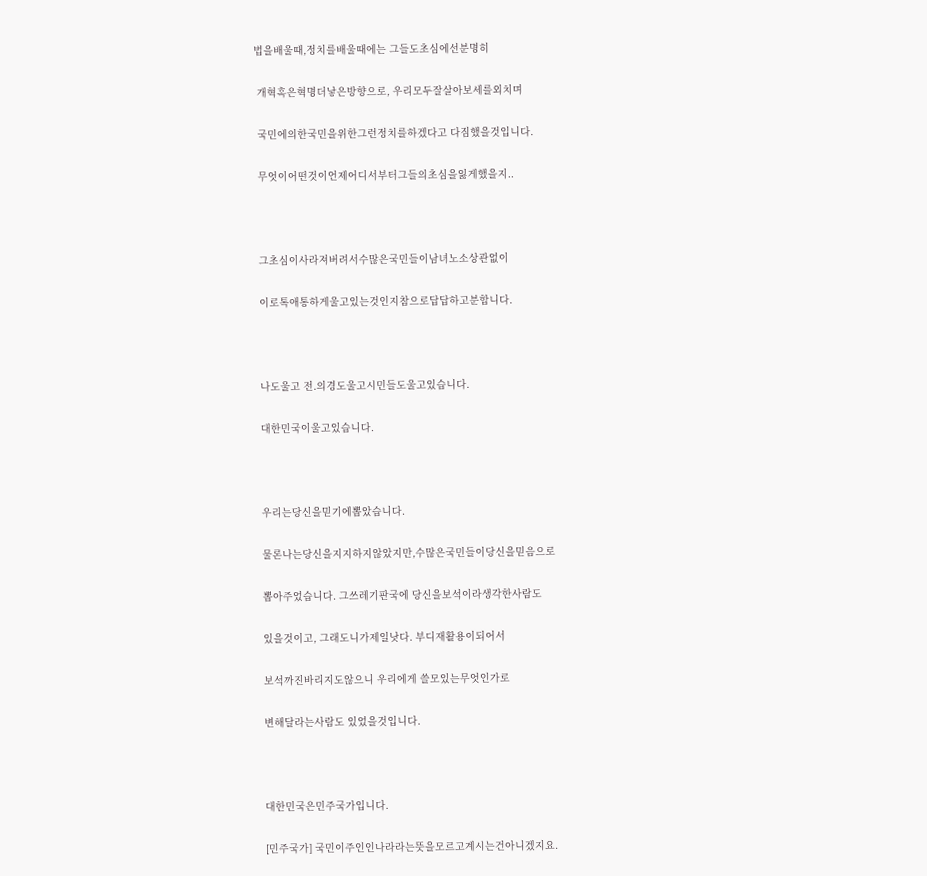법을배울때,정치를배울때에는 그들도초심에선분명히

 개혁혹은혁명더낳은방향으로, 우리모두잘살아보세를외치며

 국민에의한국민을위한그런정치를하겠다고 다짐했을것입니다.

 무엇이어떤것이언제어디서부터그들의초심을잃게했을지..



 그초심이사라져버려서수많은국민들이남녀노소상관없이

 이로톡애통하게울고있는것인지참으로답답하고분합니다.



 나도울고 전.의경도울고시민들도울고있습니다.

 대한민국이울고있습니다.



 우리는당신을믿기에뽑았습니다.

 물론나는당신을지지하지않았지만,수많은국민들이당신을믿음으로

 뽑아주었습니다. 그쓰레기판국에 당신을보석이라생각한사람도

 있을것이고, 그래도니가제일낫다. 부디재활용이되어서

 보석까진바리지도않으니 우리에게 쓸모있는무엇인가로

 변해달라는사람도 있었을것입니다.



 대한민국은민주국가입니다.

 [민주국가] 국민이주인인나라라는뜻을모르고계시는건아니겠지요.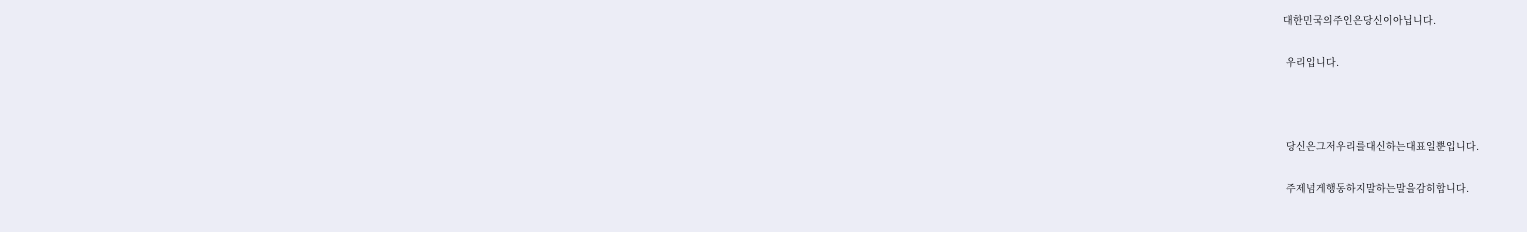대한민국의주인은당신이아닙니다.

 우리입니다.



 당신은그저우리를대신하는대표일뿐입니다.

 주제넘게행동하지말하는말을감히합니다.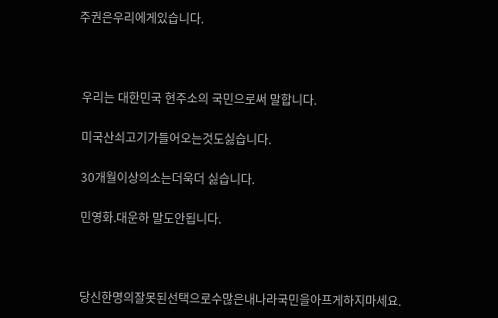주권은우리에게있습니다.



 우리는 대한민국 현주소의 국민으로써 말합니다.

 미국산쇠고기가들어오는것도싫습니다.

 30개월이상의소는더욱더 싫습니다.

 민영화.대운하 말도안됩니다.



 당신한명의잘못된선택으로수많은내나라국민을아프게하지마세요.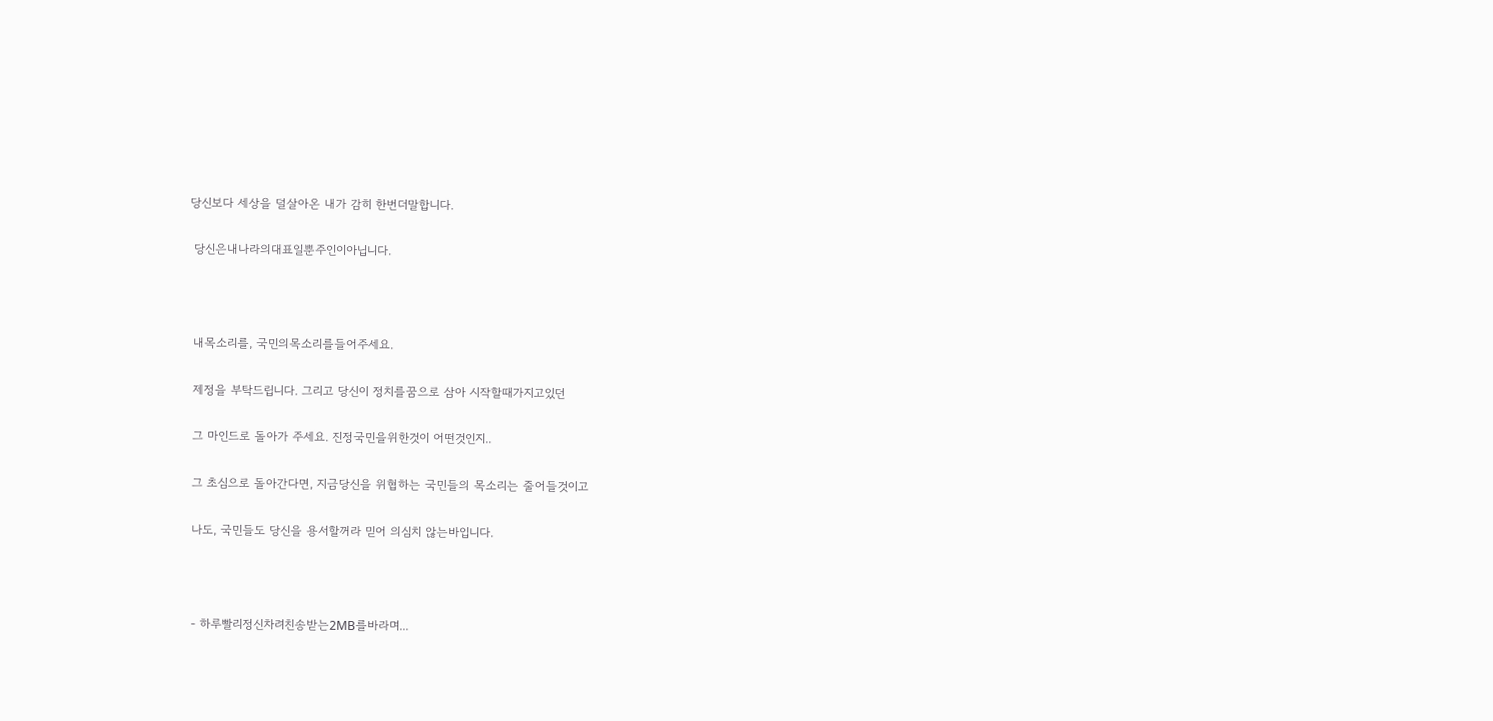당신보다 세상을 덜살아온 내가 감히 한번더말합니다.

 당신은내나라의대표일뿐주인이아닙니다.



 내목소리를, 국민의목소리를들어주세요.

 제정을 부탁드립니다. 그리고 당신이 정치를꿈으로 삼아 시작할때가지고있던

 그 마인드로 돌아가 주세요. 진정국민을위한것이 어떤것인지..

 그 초심으로 돌아간다면, 지금당신을 위협하는 국민들의 목소리는 줄어들것이고

 나도, 국민들도 당신을 용서할꺼라 믿어 의심치 않는바입니다.



 - 하루빨리정신차려친송받는2MB를바라며...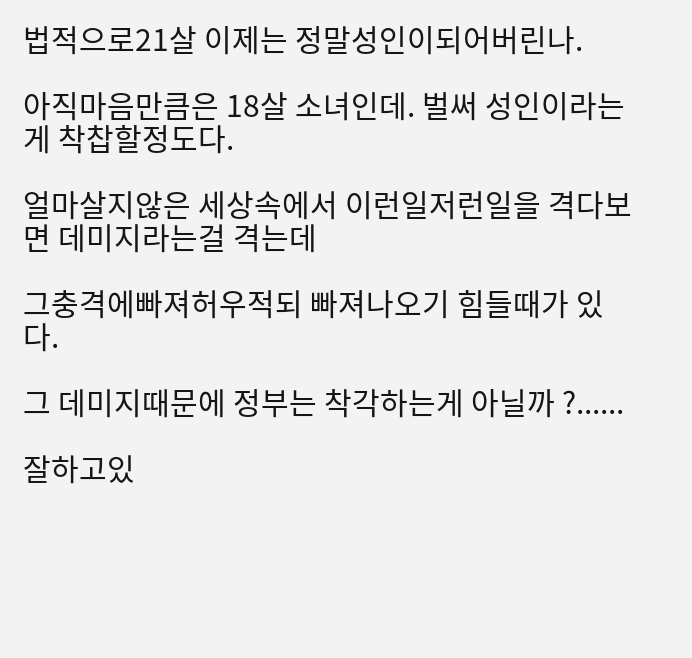법적으로21살 이제는 정말성인이되어버린나.

아직마음만큼은 18살 소녀인데. 벌써 성인이라는게 착찹할정도다.

얼마살지않은 세상속에서 이런일저런일을 격다보면 데미지라는걸 격는데

그충격에빠져허우적되 빠져나오기 힘들때가 있다.

그 데미지때문에 정부는 착각하는게 아닐까 ?......

잘하고있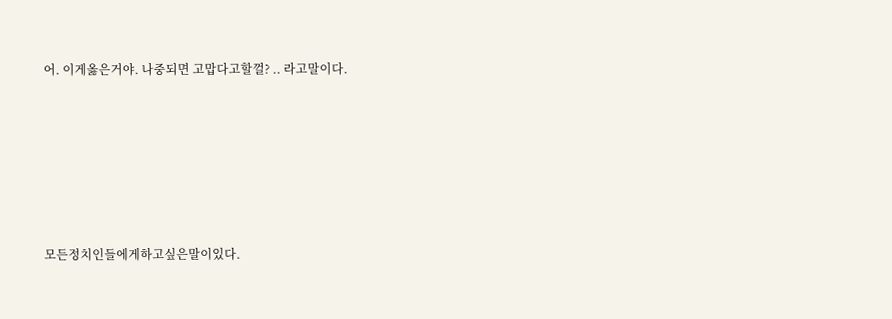어. 이게옳은거야. 나중되면 고맙다고할껄? .. 라고말이다.







모든정치인들에게하고싶은말이있다.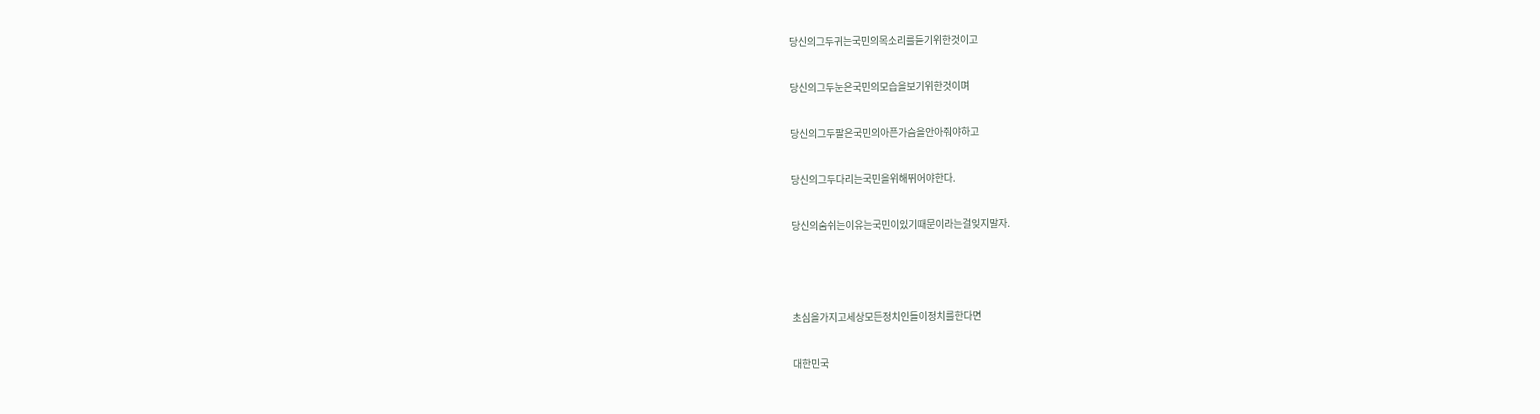당신의그두귀는국민의목소리를듣기위한것이고

당신의그두눈은국민의모습을보기위한것이며

당신의그두팔은국민의아픈가슴을안아줘야하고

당신의그두다리는국민을위해뛰어야한다.

당신의숨쉬는이유는국민이있기때문이라는걸잊지말자.



초심을가지고세상모든정치인들이정치를한다면

대한민국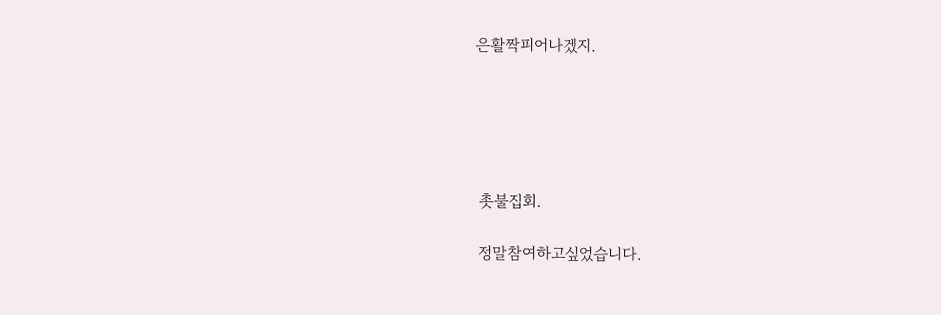은활짝피어나겠지.





 촛불집회.

 정말참여하고싶었습니다.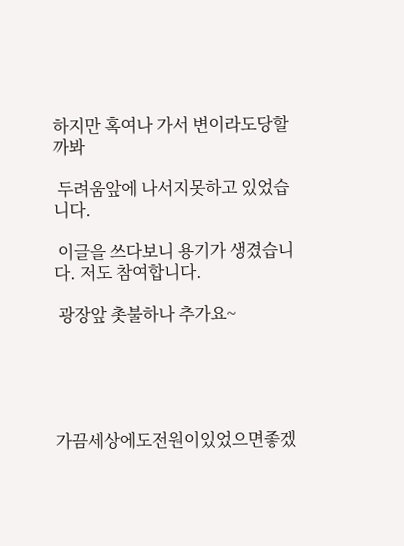하지만 혹여나 가서 변이라도당할까봐

 두려움앞에 나서지못하고 있었습니다.

 이글을 쓰다보니 용기가 생겼습니다. 저도 참여합니다.

 광장앞 촛불하나 추가요~





가끔세상에도전원이있었으면좋겠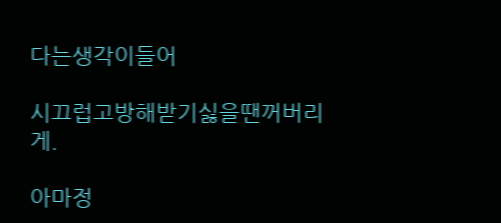다는생각이들어

시끄럽고방해받기싫을땐꺼버리게.

아마정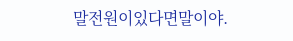말전원이있다면말이야.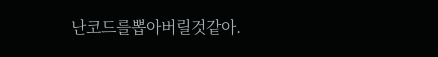난코드를뽑아버릴것같아.